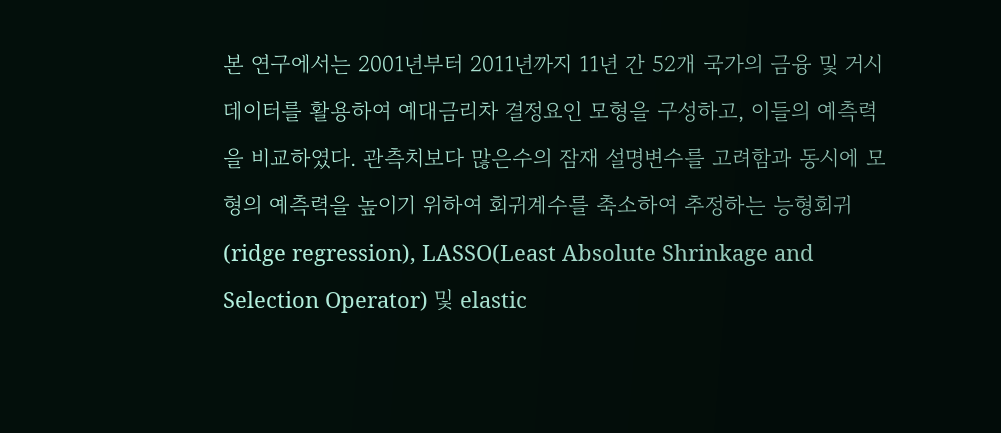본 연구에서는 2001년부터 2011년까지 11년 간 52개 국가의 금융 및 거시 데이터를 활용하여 예대금리차 결정요인 모형을 구성하고, 이들의 예측력을 비교하였다. 관측치보다 많은수의 잠재 설명변수를 고려함과 동시에 모형의 예측력을 높이기 위하여 회귀계수를 축소하여 추정하는 능형회귀(ridge regression), LASSO(Least Absolute Shrinkage and Selection Operator) 및 elastic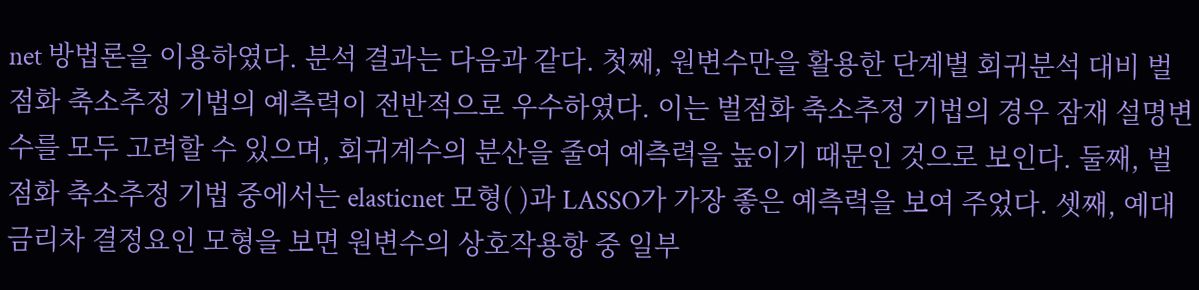net 방법론을 이용하였다. 분석 결과는 다음과 같다. 첫째, 원변수만을 활용한 단계별 회귀분석 대비 벌점화 축소추정 기법의 예측력이 전반적으로 우수하였다. 이는 벌점화 축소추정 기법의 경우 잠재 설명변수를 모두 고려할 수 있으며, 회귀계수의 분산을 줄여 예측력을 높이기 때문인 것으로 보인다. 둘째, 벌점화 축소추정 기법 중에서는 elasticnet 모형( )과 LASSO가 가장 좋은 예측력을 보여 주었다. 셋째, 예대금리차 결정요인 모형을 보면 원변수의 상호작용항 중 일부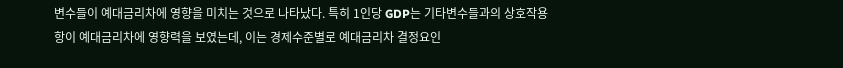변수들이 예대금리차에 영향을 미치는 것으로 나타났다. 특히 1인당 GDP는 기타변수들과의 상호작용항이 예대금리차에 영향력을 보였는데, 이는 경제수준별로 예대금리차 결정요인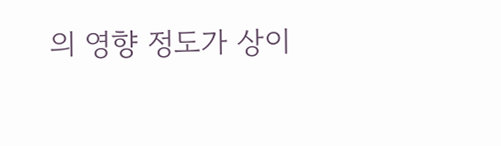의 영향 정도가 상이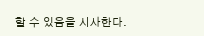할 수 있음을 시사한다.